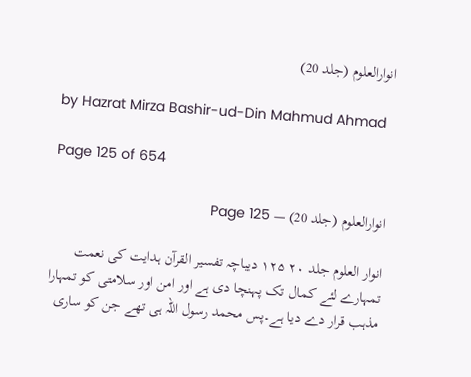انوارالعلوم (جلد 20)

by Hazrat Mirza Bashir-ud-Din Mahmud Ahmad

Page 125 of 654

انوارالعلوم (جلد 20) — Page 125

انوار العلوم جلد ۲۰ ۱۲۵ دیباچہ تفسیر القرآن ہدایت کی نعمت تمہارے لئے کمال تک پہنچا دی ہے اور امن اور سلامتی کو تمہارا مذہب قرار دے دیا ہے۔پس محمد رسول اللہ ہی تھے جن کو ساری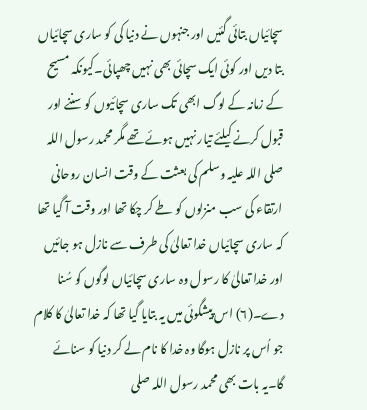سچائیاں بتائی گئیں اور جنہوں نے دنیا کی کو ساری سچائیاں بتا دیں اور کوئی ایک سچائی بھی نہیں چھپائی۔کیونکہ مسیح کے زمانہ کے لوگ ابھی تک ساری سچائیوں کو سننے اور قبول کرنے کیلئے تیار نہیں ہوئے تھے مگر محمد رسول اللہ صلی اللہ علیہ وسلم کی بعثت کے وقت انسان روحانی ارتقاء کی سب منزلوں کو طے کر چکا تھا اور وقت آ گیا تھا کہ ساری سچائیاں خدا تعالیٰ کی طرف سے نازل ہو جائیں اور خدا تعالیٰ کا رسول وہ ساری سچائیاں لوگوں کو سُنا دے۔(۶) اس پیشگوئی میں یہ بتایا گیا تھا کہ خدا تعالیٰ کا کلام جو اُس پر نازل ہوگا وہ خدا کا نام لے کر دنیا کو سنائے گا۔یہ بات بھی محمد رسول اللہ صلی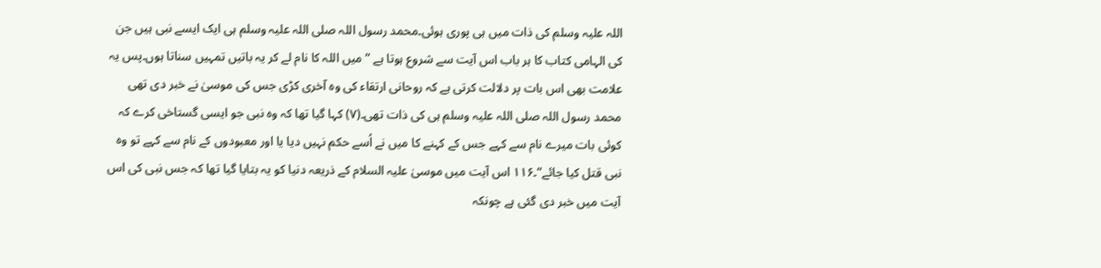اللہ علیہ وسلم کی ذات میں ہی پوری ہوئی۔محمد رسول اللہ صلی اللہ علیہ وسلم ہی ایک ایسے نبی ہیں جن کی الہامی کتاب کا ہر باب اس آیت سے شروع ہوتا ہے ” میں اللہ کا نام لے کر یہ باتیں تمہیں سناتا ہوں۔پس یہ علامت بھی اس بات پر دلالت کرتی ہے کہ روحانی ارتقاء کی وہ آخری کڑی جس کی موسیٰ نے خبر دی تھی محمد رسول اللہ صلی اللہ علیہ وسلم ہی کی ذات تھی۔(۷) کہا گیا تھا کہ وہ نبی جو ایسی گستاخی کرے کہ کوئی بات میرے نام سے کہے جس کے کہنے کا میں نے اُسے حکم نہیں دیا یا اور معبودوں کے نام سے کہے تو وہ نبی قتل کیا جائے“۔۱۱۶ اس آیت میں موسیٰ علیہ السلام کے ذریعہ دنیا کو یہ بتایا گیا تھا کہ جس نبی کی اس آیت میں خبر دی گئی ہے چونکہ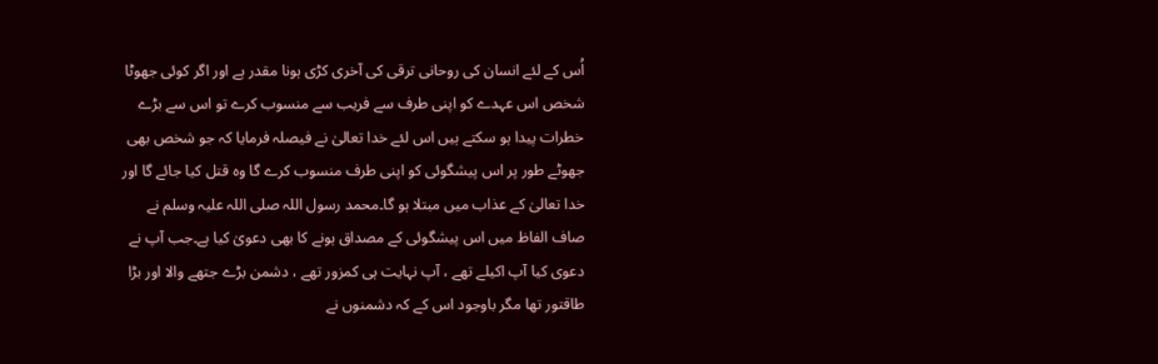اُس کے لئے انسان کی روحانی ترقی کی آخری کڑی ہونا مقدر ہے اور اگر کوئی جھوٹا شخص اس عہدے کو اپنی طرف سے فریب سے منسوب کرے تو اس سے بڑے خطرات پیدا ہو سکتے ہیں اس لئے خدا تعالیٰ نے فیصلہ فرمایا کہ جو شخص بھی جھوٹے طور پر اس پیشگوئی کو اپنی طرف منسوب کرے گا وہ قتل کیا جائے گا اور خدا تعالیٰ کے عذاب میں مبتلا ہو گا۔محمد رسول اللہ صلی اللہ علیہ وسلم نے صاف الفاظ میں اس پیشگوئی کے مصداق ہونے کا بھی دعویٰ کیا ہے۔جب آپ نے دعوی کیا آپ اکیلے تھے ، آپ نہایت ہی کمزور تھے ، دشمن بڑے جتھے والا اور بڑا طاقتور تھا مگر باوجود اس کے کہ دشمنوں نے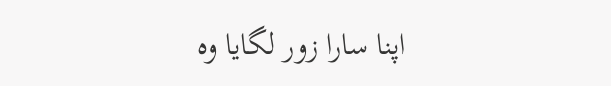اپنا سارا زور لگایا وہ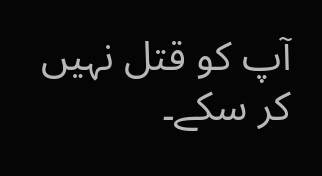آپ کو قتل نہیں کر سکے۔